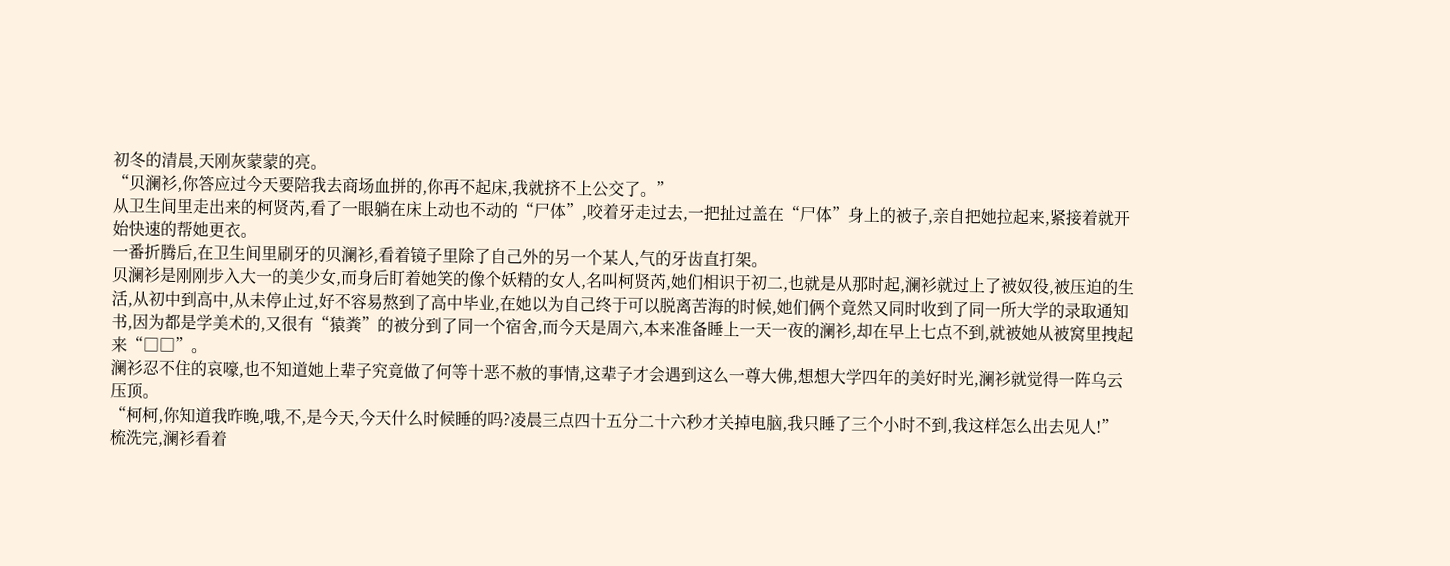初冬的清晨,天刚灰蒙蒙的亮。
“贝澜衫,你答应过今天要陪我去商场血拼的,你再不起床,我就挤不上公交了。”
从卫生间里走出来的柯贤芮,看了一眼躺在床上动也不动的“尸体”,咬着牙走过去,一把扯过盖在“尸体”身上的被子,亲自把她拉起来,紧接着就开始快速的帮她更衣。
一番折腾后,在卫生间里刷牙的贝澜衫,看着镜子里除了自己外的另一个某人,气的牙齿直打架。
贝澜衫是刚刚步入大一的美少女,而身后盯着她笑的像个妖精的女人,名叫柯贤芮,她们相识于初二,也就是从那时起,澜衫就过上了被奴役,被压迫的生活,从初中到高中,从未停止过,好不容易熬到了高中毕业,在她以为自己终于可以脱离苦海的时候,她们俩个竟然又同时收到了同一所大学的录取通知书,因为都是学美术的,又很有“猿粪”的被分到了同一个宿舍,而今天是周六,本来准备睡上一天一夜的澜衫,却在早上七点不到,就被她从被窝里拽起来“□□”。
澜衫忍不住的哀嚎,也不知道她上辈子究竟做了何等十恶不赦的事情,这辈子才会遇到这么一尊大佛,想想大学四年的美好时光,澜衫就觉得一阵乌云压顶。
“柯柯,你知道我昨晚,哦,不,是今天,今天什么时候睡的吗?凌晨三点四十五分二十六秒才关掉电脑,我只睡了三个小时不到,我这样怎么出去见人!”
梳洗完,澜衫看着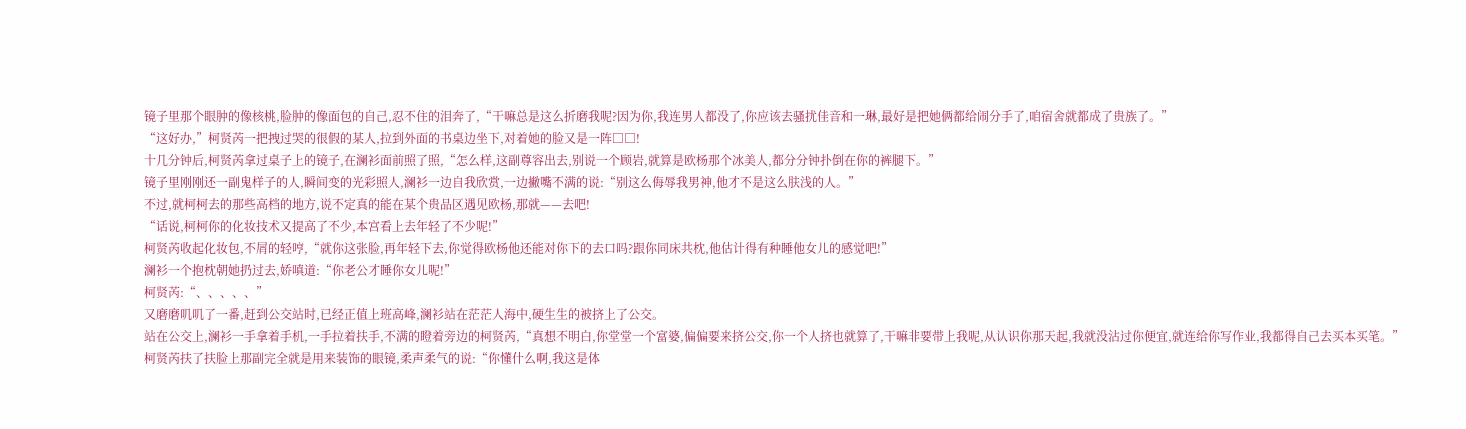镜子里那个眼肿的像核桃,脸肿的像面包的自己,忍不住的泪奔了,“干嘛总是这么折磨我呢?因为你,我连男人都没了,你应该去骚扰佳音和一琳,最好是把她俩都给闹分手了,咱宿舍就都成了贵族了。”
“这好办,”柯贤芮一把拽过哭的很假的某人,拉到外面的书桌边坐下,对着她的脸又是一阵□□!
十几分钟后,柯贤芮拿过桌子上的镜子,在澜衫面前照了照,“怎么样,这副尊容出去,别说一个顾岩,就算是欧杨那个冰美人,都分分钟扑倒在你的裤腿下。”
镜子里刚刚还一副鬼样子的人,瞬间变的光彩照人,澜衫一边自我欣赏,一边撇嘴不满的说:“别这么侮辱我男神,他才不是这么肤浅的人。”
不过,就柯柯去的那些高档的地方,说不定真的能在某个贵品区遇见欧杨,那就——去吧!
“话说,柯柯你的化妆技术又提高了不少,本宫看上去年轻了不少呢!”
柯贤芮收起化妆包,不屑的轻哼,“就你这张脸,再年轻下去,你觉得欧杨他还能对你下的去口吗?跟你同床共枕,他估计得有种睡他女儿的感觉吧!”
澜衫一个抱枕朝她扔过去,娇嗔道:“你老公才睡你女儿呢!”
柯贤芮:“、、、、、”
又磨磨叽叽了一番,赶到公交站时,已经正值上班高峰,澜衫站在茫茫人海中,硬生生的被挤上了公交。
站在公交上,澜衫一手拿着手机,一手拉着扶手,不满的瞪着旁边的柯贤芮,“真想不明白,你堂堂一个富婆,偏偏要来挤公交,你一个人挤也就算了,干嘛非要带上我呢,从认识你那天起,我就没沾过你便宜,就连给你写作业,我都得自己去买本买笔。”
柯贤芮扶了扶脸上那副完全就是用来装饰的眼镜,柔声柔气的说:“你懂什么啊,我这是体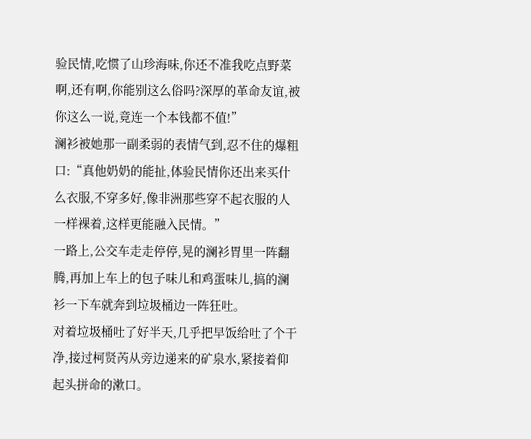验民情,吃惯了山珍海味,你还不准我吃点野菜啊,还有啊,你能别这么俗吗?深厚的革命友谊,被你这么一说,竟连一个本钱都不值!”
澜衫被她那一副柔弱的表情气到,忍不住的爆粗口:“真他奶奶的能扯,体验民情你还出来买什么衣服,不穿多好,像非洲那些穿不起衣服的人一样裸着,这样更能融入民情。”
一路上,公交车走走停停,晃的澜衫胃里一阵翻腾,再加上车上的包子味儿和鸡蛋味儿,搞的澜衫一下车就奔到垃圾桶边一阵狂吐。
对着垃圾桶吐了好半天,几乎把早饭给吐了个干净,接过柯贤芮从旁边递来的矿泉水,紧接着仰起头拼命的漱口。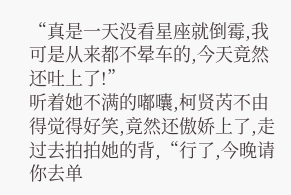“真是一天没看星座就倒霉,我可是从来都不晕车的,今天竟然还吐上了!”
听着她不满的嘟囔,柯贤芮不由得觉得好笑,竟然还傲娇上了,走过去拍拍她的背,“行了,今晚请你去单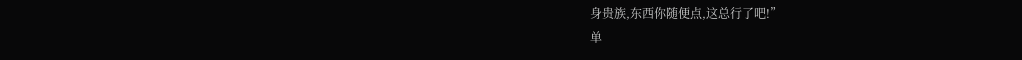身贵族,东西你随便点,这总行了吧!”
单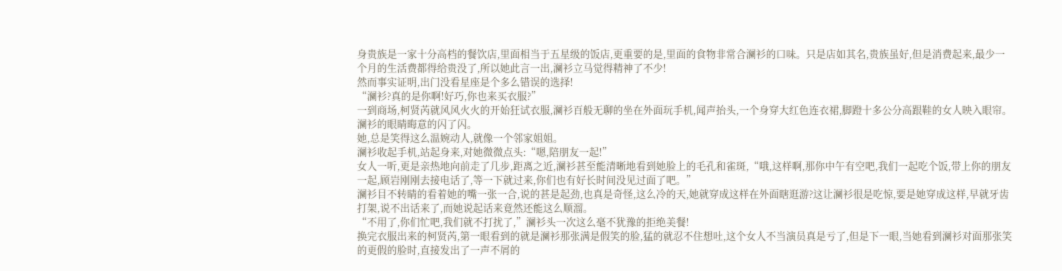身贵族是一家十分高档的餐饮店,里面相当于五星级的饭店,更重要的是,里面的食物非常合澜衫的口味。只是店如其名,贵族虽好,但是消费起来,最少一个月的生活费都得给贵没了,所以她此言一出,澜衫立马觉得精神了不少!
然而事实证明,出门没看星座是个多么错误的选择!
“澜衫?真的是你啊!好巧,你也来买衣服?”
一到商场,柯贤芮就风风火火的开始狂试衣服,澜衫百般无聊的坐在外面玩手机,闻声抬头,一个身穿大红色连衣裙,脚蹬十多公分高跟鞋的女人映入眼帘。
澜衫的眼睛晦意的闪了闪。
她,总是笑得这么温婉动人,就像一个邻家姐姐。
澜衫收起手机,站起身来,对她微微点头:“嗯,陪朋友一起!”
女人一听,更是亲热地向前走了几步,距离之近,澜衫甚至能清晰地看到她脸上的毛孔和雀斑,“哦,这样啊,那你中午有空吧,我们一起吃个饭,带上你的朋友一起,顾岩刚刚去接电话了,等一下就过来,你们也有好长时间没见过面了吧。”
澜衫目不转睛的看着她的嘴一张一合,说的甚是起劲,也真是奇怪,这么冷的天,她就穿成这样在外面瞎逛游?这让澜衫很是吃惊,要是她穿成这样,早就牙齿打架,说不出话来了,而她说起话来竟然还能这么顺溜。
“不用了,你们忙吧,我们就不打扰了,”澜衫头一次这么毫不犹豫的拒绝美餐!
换完衣服出来的柯贤芮,第一眼看到的就是澜衫那张满是假笑的脸,猛的就忍不住想吐,这个女人不当演员真是亏了,但是下一眼,当她看到澜衫对面那张笑的更假的脸时,直接发出了一声不屑的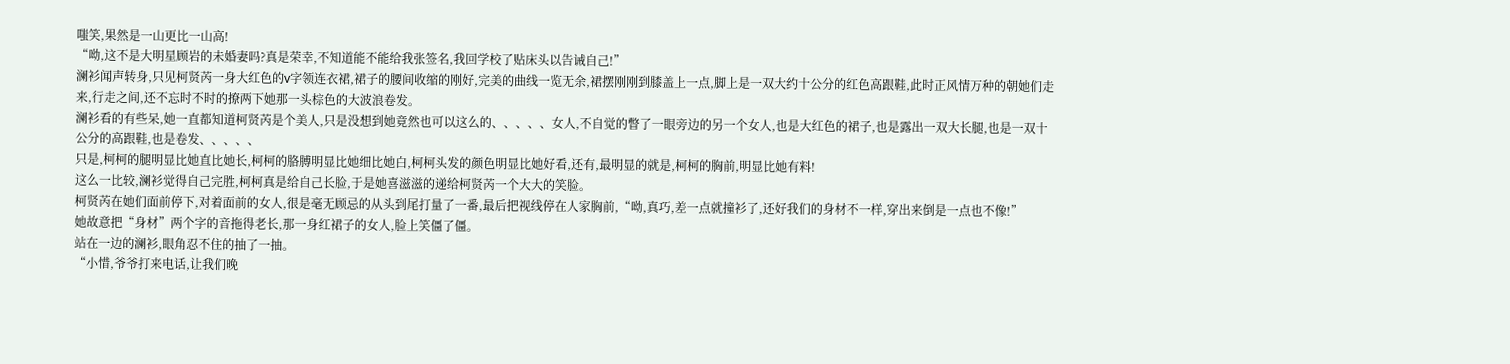嗤笑,果然是一山更比一山高!
“呦,这不是大明星顾岩的未婚妻吗?真是荣幸,不知道能不能给我张签名,我回学校了贴床头以告诫自己!”
澜衫闻声转身,只见柯贤芮一身大红色的v字领连衣裙,裙子的腰间收缩的刚好,完美的曲线一览无余,裙摆刚刚到膝盖上一点,脚上是一双大约十公分的红色高跟鞋,此时正风情万种的朝她们走来,行走之间,还不忘时不时的撩两下她那一头棕色的大波浪卷发。
澜衫看的有些呆,她一直都知道柯贤芮是个美人,只是没想到她竟然也可以这么的、、、、、女人,不自觉的瞥了一眼旁边的另一个女人,也是大红色的裙子,也是露出一双大长腿,也是一双十公分的高跟鞋,也是卷发、、、、、
只是,柯柯的腿明显比她直比她长,柯柯的胳膊明显比她细比她白,柯柯头发的颜色明显比她好看,还有,最明显的就是,柯柯的胸前,明显比她有料!
这么一比较,澜衫觉得自己完胜,柯柯真是给自己长脸,于是她喜滋滋的递给柯贤芮一个大大的笑脸。
柯贤芮在她们面前停下,对着面前的女人,很是毫无顾忌的从头到尾打量了一番,最后把视线停在人家胸前,“呦,真巧,差一点就撞衫了,还好我们的身材不一样,穿出来倒是一点也不像!”
她故意把“身材”两个字的音拖得老长,那一身红裙子的女人,脸上笑僵了僵。
站在一边的澜衫,眼角忍不住的抽了一抽。
“小惜,爷爷打来电话,让我们晚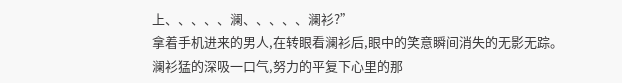上、、、、、澜、、、、、澜衫?”
拿着手机进来的男人,在转眼看澜衫后,眼中的笑意瞬间消失的无影无踪。
澜衫猛的深吸一口气,努力的平复下心里的那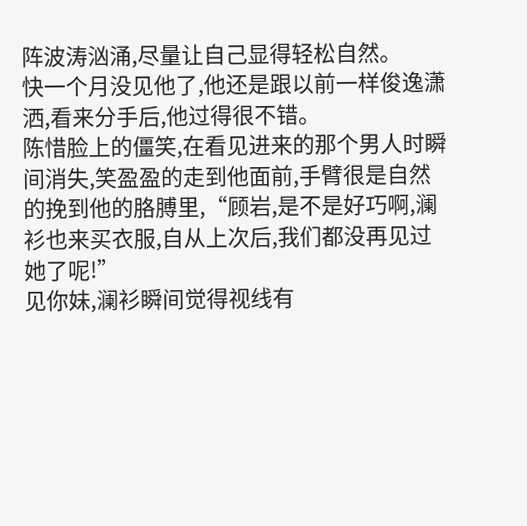阵波涛汹涌,尽量让自己显得轻松自然。
快一个月没见他了,他还是跟以前一样俊逸潇洒,看来分手后,他过得很不错。
陈惜脸上的僵笑,在看见进来的那个男人时瞬间消失,笑盈盈的走到他面前,手臂很是自然的挽到他的胳膊里,“顾岩,是不是好巧啊,澜衫也来买衣服,自从上次后,我们都没再见过她了呢!”
见你妹,澜衫瞬间觉得视线有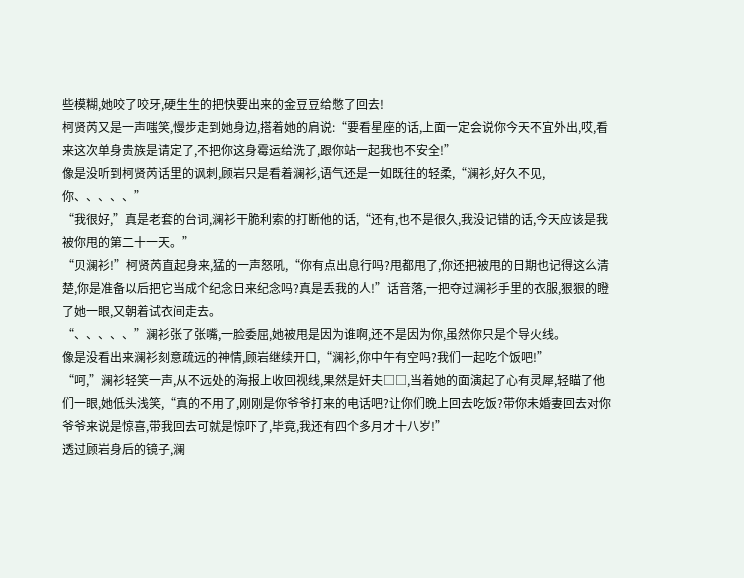些模糊,她咬了咬牙,硬生生的把快要出来的金豆豆给憋了回去!
柯贤芮又是一声嗤笑,慢步走到她身边,搭着她的肩说:“要看星座的话,上面一定会说你今天不宜外出,哎,看来这次单身贵族是请定了,不把你这身霉运给洗了,跟你站一起我也不安全!”
像是没听到柯贤芮话里的讽刺,顾岩只是看着澜衫,语气还是一如既往的轻柔,“澜衫,好久不见,你、、、、、”
“我很好,”真是老套的台词,澜衫干脆利索的打断他的话,“还有,也不是很久,我没记错的话,今天应该是我被你甩的第二十一天。”
“贝澜衫!”柯贤芮直起身来,猛的一声怒吼,“你有点出息行吗?甩都甩了,你还把被甩的日期也记得这么清楚,你是准备以后把它当成个纪念日来纪念吗?真是丢我的人!”话音落,一把夺过澜衫手里的衣服,狠狠的瞪了她一眼,又朝着试衣间走去。
“、、、、、”澜衫张了张嘴,一脸委屈,她被甩是因为谁啊,还不是因为你,虽然你只是个导火线。
像是没看出来澜衫刻意疏远的神情,顾岩继续开口,“澜衫,你中午有空吗?我们一起吃个饭吧!”
“呵,”澜衫轻笑一声,从不远处的海报上收回视线,果然是奸夫□□,当着她的面演起了心有灵犀,轻瞄了他们一眼,她低头浅笑,“真的不用了,刚刚是你爷爷打来的电话吧?让你们晚上回去吃饭?带你未婚妻回去对你爷爷来说是惊喜,带我回去可就是惊吓了,毕竟,我还有四个多月才十八岁!”
透过顾岩身后的镜子,澜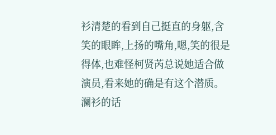衫清楚的看到自己挺直的身躯,含笑的眼眸,上扬的嘴角,嗯,笑的很是得体,也难怪柯贤芮总说她适合做演员,看来她的确是有这个潜质。
澜衫的话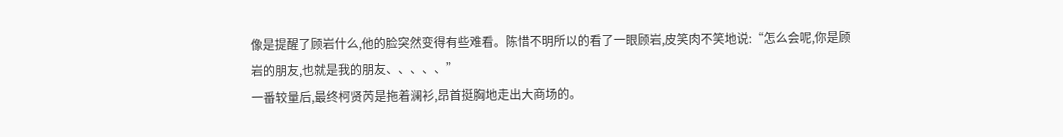像是提醒了顾岩什么,他的脸突然变得有些难看。陈惜不明所以的看了一眼顾岩,皮笑肉不笑地说:“怎么会呢,你是顾岩的朋友,也就是我的朋友、、、、、”
一番较量后,最终柯贤芮是拖着澜衫,昂首挺胸地走出大商场的。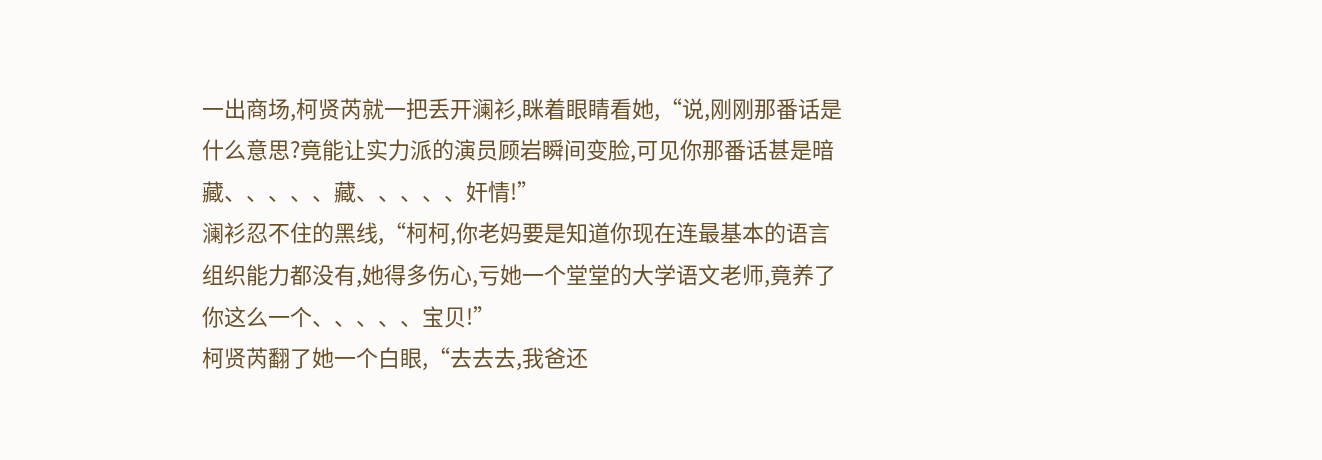一出商场,柯贤芮就一把丢开澜衫,眯着眼睛看她,“说,刚刚那番话是什么意思?竟能让实力派的演员顾岩瞬间变脸,可见你那番话甚是暗藏、、、、、藏、、、、、奸情!”
澜衫忍不住的黑线,“柯柯,你老妈要是知道你现在连最基本的语言组织能力都没有,她得多伤心,亏她一个堂堂的大学语文老师,竟养了你这么一个、、、、、宝贝!”
柯贤芮翻了她一个白眼,“去去去,我爸还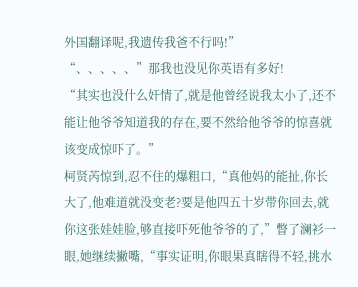外国翻译呢,我遗传我爸不行吗!”
“、、、、、”那我也没见你英语有多好!
“其实也没什么奸情了,就是他曾经说我太小了,还不能让他爷爷知道我的存在,要不然给他爷爷的惊喜就该变成惊吓了。”
柯贤芮惊到,忍不住的爆粗口,“真他妈的能扯,你长大了,他难道就没变老?要是他四五十岁带你回去,就你这张娃娃脸,够直接吓死他爷爷的了,”瞥了澜衫一眼,她继续撇嘴,“事实证明,你眼果真瞎得不轻,挑水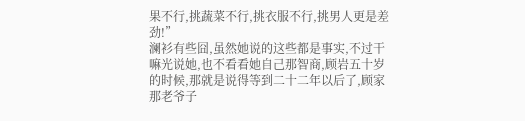果不行,挑蔬菜不行,挑衣服不行,挑男人更是差劲!”
澜衫有些囧,虽然她说的这些都是事实,不过干嘛光说她,也不看看她自己那智商,顾岩五十岁的时候,那就是说得等到二十二年以后了,顾家那老爷子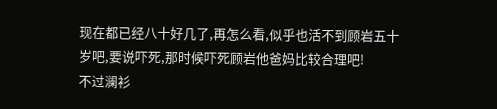现在都已经八十好几了,再怎么看,似乎也活不到顾岩五十岁吧,要说吓死,那时候吓死顾岩他爸妈比较合理吧!
不过澜衫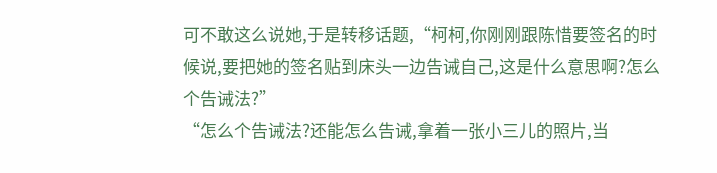可不敢这么说她,于是转移话题,“柯柯,你刚刚跟陈惜要签名的时候说,要把她的签名贴到床头一边告诫自己,这是什么意思啊?怎么个告诫法?”
“怎么个告诫法?还能怎么告诫,拿着一张小三儿的照片,当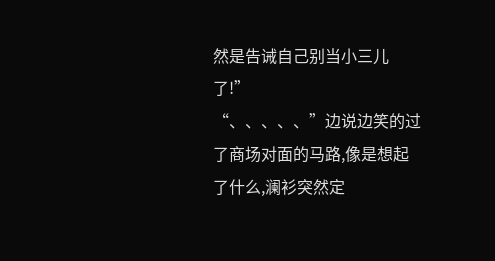然是告诫自己别当小三儿了!”
“、、、、、”边说边笑的过了商场对面的马路,像是想起了什么,澜衫突然定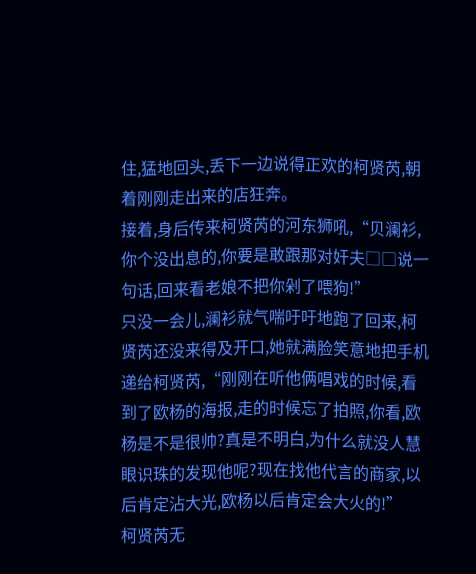住,猛地回头,丢下一边说得正欢的柯贤芮,朝着刚刚走出来的店狂奔。
接着,身后传来柯贤芮的河东狮吼,“贝澜衫,你个没出息的,你要是敢跟那对奸夫□□说一句话,回来看老娘不把你剁了喂狗!”
只没一会儿,澜衫就气喘吁吁地跑了回来,柯贤芮还没来得及开口,她就满脸笑意地把手机递给柯贤芮,“刚刚在听他俩唱戏的时候,看到了欧杨的海报,走的时候忘了拍照,你看,欧杨是不是很帅?真是不明白,为什么就没人慧眼识珠的发现他呢?现在找他代言的商家,以后肯定沾大光,欧杨以后肯定会大火的!”
柯贤芮无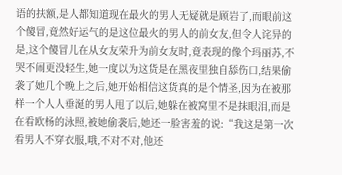语的扶额,是人都知道现在最火的男人无疑就是顾岩了,而眼前这个傻冒,竟然好运气的是这位最火的男人的前女友,但令人诧异的是,这个傻冒儿在从女友荣升为前女友时,竟表现的像个玛丽苏,不哭不闹更没轻生,她一度以为这货是在黑夜里独自舔伤口,结果偷袭了她几个晚上之后,她开始相信这货真的是个情圣,因为在被那样一个人人垂涎的男人甩了以后,她躲在被窝里不是抹眼泪,而是在看欧杨的泳照,被她偷袭后,她还一脸害羞的说:“我这是第一次看男人不穿衣服,哦,不对不对,他还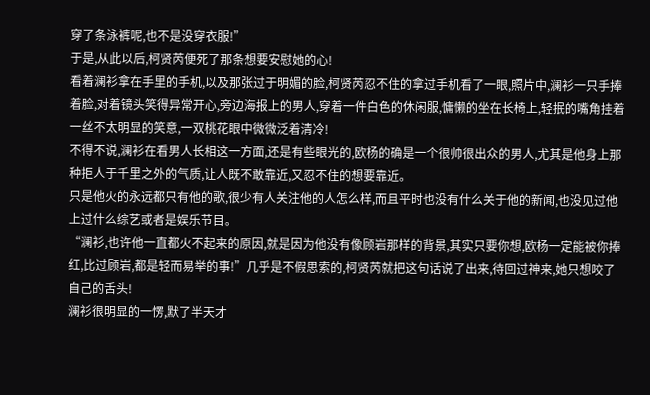穿了条泳裤呢,也不是没穿衣服!”
于是,从此以后,柯贤芮便死了那条想要安慰她的心!
看着澜衫拿在手里的手机,以及那张过于明媚的脸,柯贤芮忍不住的拿过手机看了一眼,照片中,澜衫一只手捧着脸,对着镜头笑得异常开心,旁边海报上的男人,穿着一件白色的休闲服,慵懒的坐在长椅上,轻抿的嘴角挂着一丝不太明显的笑意,一双桃花眼中微微泛着清冷!
不得不说,澜衫在看男人长相这一方面,还是有些眼光的,欧杨的确是一个很帅很出众的男人,尤其是他身上那种拒人于千里之外的气质,让人既不敢靠近,又忍不住的想要靠近。
只是他火的永远都只有他的歌,很少有人关注他的人怎么样,而且平时也没有什么关于他的新闻,也没见过他上过什么综艺或者是娱乐节目。
“澜衫,也许他一直都火不起来的原因,就是因为他没有像顾岩那样的背景,其实只要你想,欧杨一定能被你捧红,比过顾岩,都是轻而易举的事!”几乎是不假思索的,柯贤芮就把这句话说了出来,待回过神来,她只想咬了自己的舌头!
澜衫很明显的一愣,默了半天才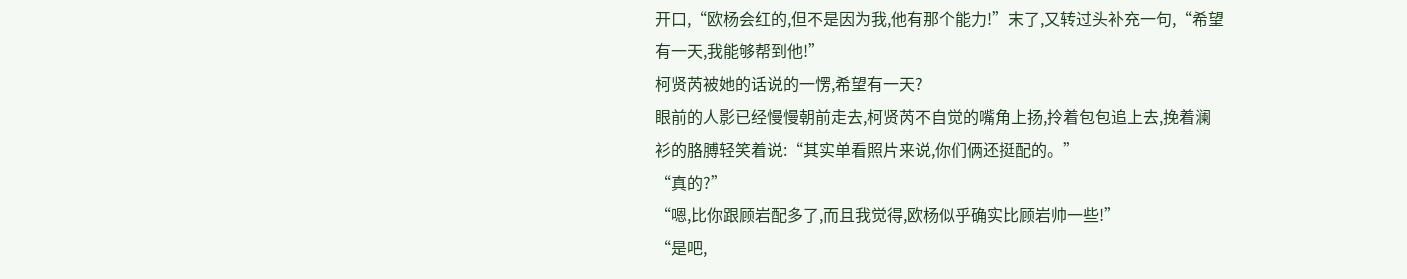开口,“欧杨会红的,但不是因为我,他有那个能力!”末了,又转过头补充一句,“希望有一天,我能够帮到他!”
柯贤芮被她的话说的一愣,希望有一天?
眼前的人影已经慢慢朝前走去,柯贤芮不自觉的嘴角上扬,拎着包包追上去,挽着澜衫的胳膊轻笑着说:“其实单看照片来说,你们俩还挺配的。”
“真的?”
“嗯,比你跟顾岩配多了,而且我觉得,欧杨似乎确实比顾岩帅一些!”
“是吧,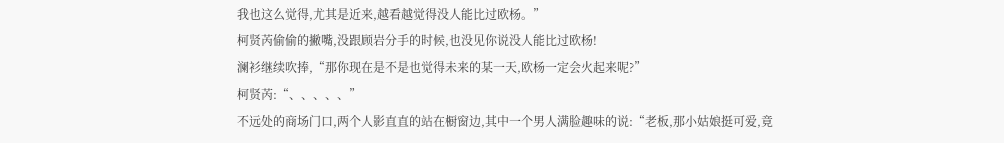我也这么觉得,尤其是近来,越看越觉得没人能比过欧杨。”
柯贤芮偷偷的撇嘴,没跟顾岩分手的时候,也没见你说没人能比过欧杨!
澜衫继续吹捧,“那你现在是不是也觉得未来的某一天,欧杨一定会火起来呢?”
柯贤芮:“、、、、、”
不远处的商场门口,两个人影直直的站在橱窗边,其中一个男人满脸趣味的说:“老板,那小姑娘挺可爱,竟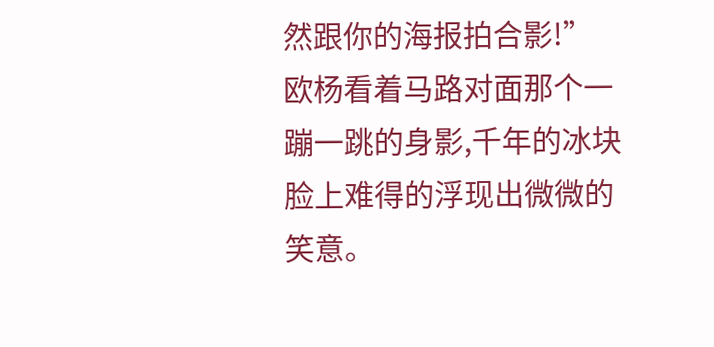然跟你的海报拍合影!”
欧杨看着马路对面那个一蹦一跳的身影,千年的冰块脸上难得的浮现出微微的笑意。